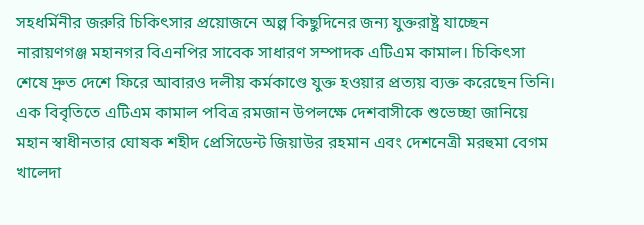সহধর্মিনীর জরুরি চিকিৎসার প্রয়োজনে অল্প কিছুদিনের জন্য যুক্তরাষ্ট্র যাচ্ছেন নারায়ণগঞ্জ মহানগর বিএনপির সাবেক সাধারণ সম্পাদক এটিএম কামাল। চিকিৎসা শেষে দ্রুত দেশে ফিরে আবারও দলীয় কর্মকাণ্ডে যুক্ত হওয়ার প্রত্যয় ব্যক্ত করেছেন তিনি।
এক বিবৃতিতে এটিএম কামাল পবিত্র রমজান উপলক্ষে দেশবাসীকে শুভেচ্ছা জানিয়ে মহান স্বাধীনতার ঘোষক শহীদ প্রেসিডেন্ট জিয়াউর রহমান এবং দেশনেত্রী মরহুমা বেগম খালেদা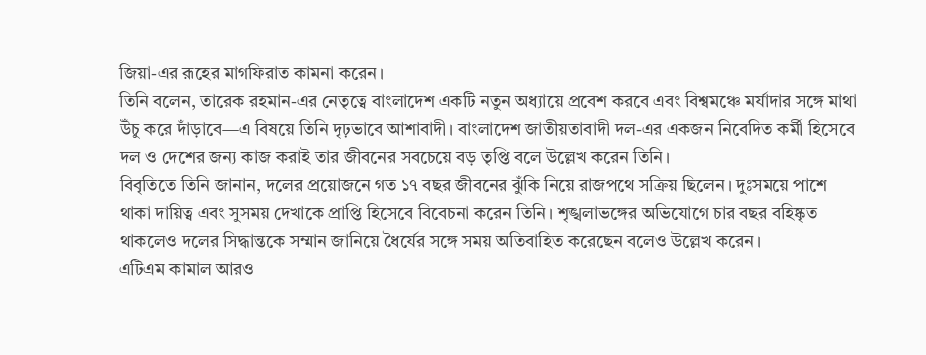জিয়া-এর রূহের মাগফিরাত কামনা করেন।
তিনি বলেন, তারেক রহমান-এর নেতৃত্বে বাংলাদেশ একটি নতুন অধ্যায়ে প্রবেশ করবে এবং বিশ্বমঞ্চে মর্যাদার সঙ্গে মাথা উঁচু করে দাঁড়াবে—এ বিষয়ে তিনি দৃঢ়ভাবে আশাবাদী। বাংলাদেশ জাতীয়তাবাদী দল-এর একজন নিবেদিত কর্মী হিসেবে দল ও দেশের জন্য কাজ করাই তার জীবনের সবচেয়ে বড় তৃপ্তি বলে উল্লেখ করেন তিনি।
বিবৃতিতে তিনি জানান, দলের প্রয়োজনে গত ১৭ বছর জীবনের ঝুঁকি নিয়ে রাজপথে সক্রিয় ছিলেন। দুঃসময়ে পাশে থাকা দায়িত্ব এবং সুসময় দেখাকে প্রাপ্তি হিসেবে বিবেচনা করেন তিনি। শৃঙ্খলাভঙ্গের অভিযোগে চার বছর বহিষ্কৃত থাকলেও দলের সিদ্ধান্তকে সম্মান জানিয়ে ধৈর্যের সঙ্গে সময় অতিবাহিত করেছেন বলেও উল্লেখ করেন।
এটিএম কামাল আরও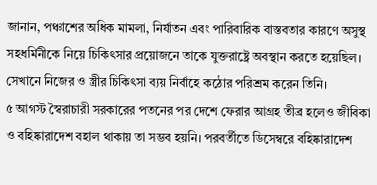জানান, পঞ্চাশের অধিক মামলা, নির্যাতন এবং পারিবারিক বাস্তবতার কারণে অসুস্থ সহধর্মিনীকে নিয়ে চিকিৎসার প্রয়োজনে তাকে যুক্তরাষ্ট্রে অবস্থান করতে হয়েছিল। সেখানে নিজের ও স্ত্রীর চিকিৎসা ব্যয় নির্বাহে কঠোর পরিশ্রম করেন তিনি।
৫ আগস্ট স্বৈরাচারী সরকারের পতনের পর দেশে ফেরার আগ্রহ তীব্র হলেও জীবিকা ও বহিষ্কারাদেশ বহাল থাকায় তা সম্ভব হয়নি। পরবর্তীতে ডিসেম্বরে বহিষ্কারাদেশ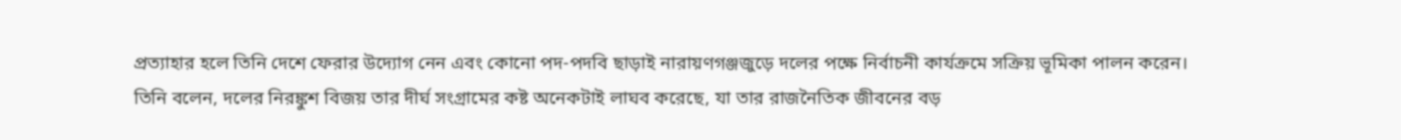প্রত্যাহার হলে তিনি দেশে ফেরার উদ্যোগ নেন এবং কোনো পদ-পদবি ছাড়াই নারায়ণগঞ্জজুড়ে দলের পক্ষে নির্বাচনী কার্যক্রমে সক্রিয় ভূমিকা পালন করেন।
তিনি বলেন, দলের নিরঙ্কুশ বিজয় তার দীর্ঘ সংগ্রামের কষ্ট অনেকটাই লাঘব করেছে, যা তার রাজনৈতিক জীবনের বড়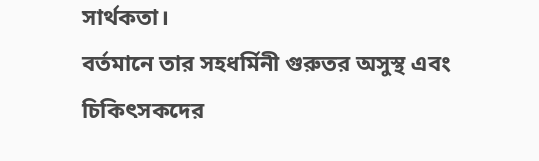সার্থকতা।
বর্তমানে তার সহধর্মিনী গুরুতর অসুস্থ এবং চিকিৎসকদের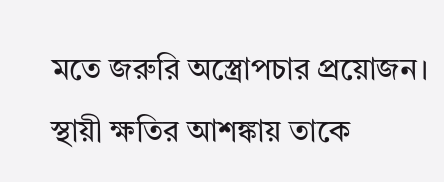মতে জরুরি অস্ত্রোপচার প্রয়োজন। স্থায়ী ক্ষতির আশঙ্কায় তাকে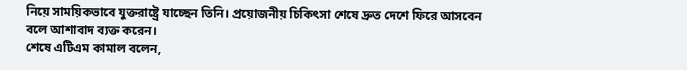নিয়ে সাময়িকভাবে যুক্তরাষ্ট্রে যাচ্ছেন তিনি। প্রয়োজনীয় চিকিৎসা শেষে দ্রুত দেশে ফিরে আসবেন বলে আশাবাদ ব্যক্ত করেন।
শেষে এটিএম কামাল বলেন,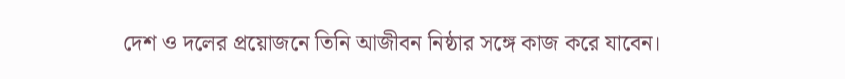দেশ ও দলের প্রয়োজনে তিনি আজীবন নিষ্ঠার সঙ্গে কাজ করে যাবেন।